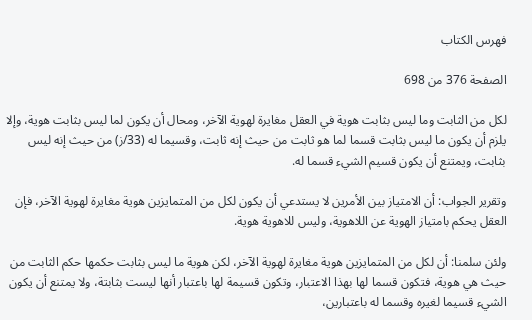فهرس الكتاب

الصفحة 376 من 698

لكل من الثابت وما ليس بثابت هوية في العقل مغايرة لهوية الآخر، ومحال أن يكون لما ليس بثابت هوية، وإلا يلزم أن يكون ما ليس بثابت قسما لما هو ثابت من حيث إنه ثابت، وقسيما له (33/ز) من حيث إنه ليس بثابت، ويمتنع أن يكون قسيم الشيء قسما له.

وتقرير الجواب: أن الامتياز بين الأمرين لا يستدعي أن يكون لكل من المتمايزين هوية مغايرة لهوية الآخر، فإن العقل يحكم بامتياز الهوية عن اللاهوية، وليس للاهوية هوية.

ولئن سلمنا: أن لكل من المتمايزين هوية مغايرة لهوية الآخر، لكن هوية ما ليس بثابت حكمها حكم الثابت من حيث هي هوية، فتكون قسما لها بهذا الاعتبار، وتكون قسيمة لها باعتبار أنها ليست بثابتة، ولا يمتنع أن يكون الشيء قسيما لغيره وقسما له باعتبارين،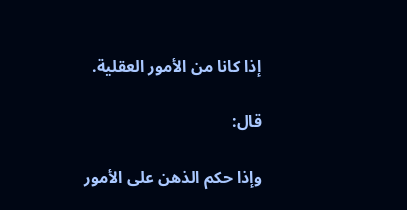إذا كانا من الأمور العقلية.

قال:

وإذا حكم الذهن على الأمور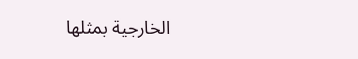الخارجية بمثلها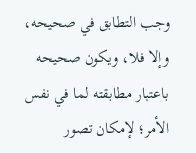وجب التطابق في صحيحه، وإلا فلا، ويكون صحيحه باعتبار مطابقته لما في نفس الأمر؛ لإمكان تصور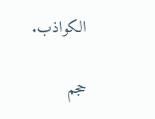الكواذب.

حجم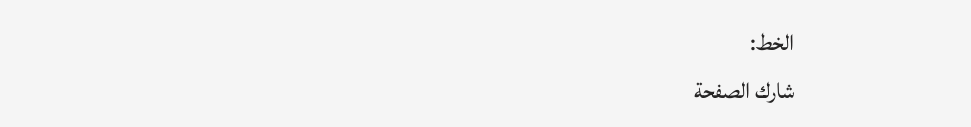الخط:
شارك الصفحة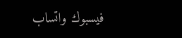فيسبوك واتساب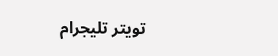تويتر تليجرام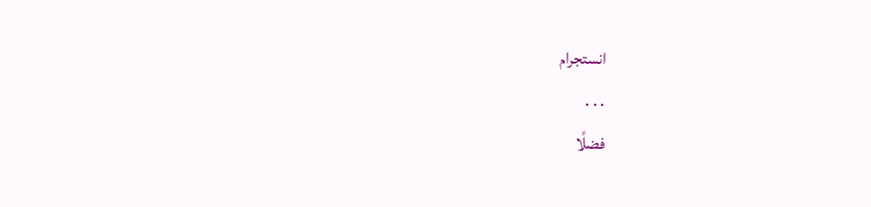انستجرام
. . .
فضلًا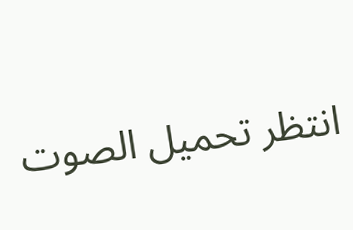انتظر تحميل الصوت